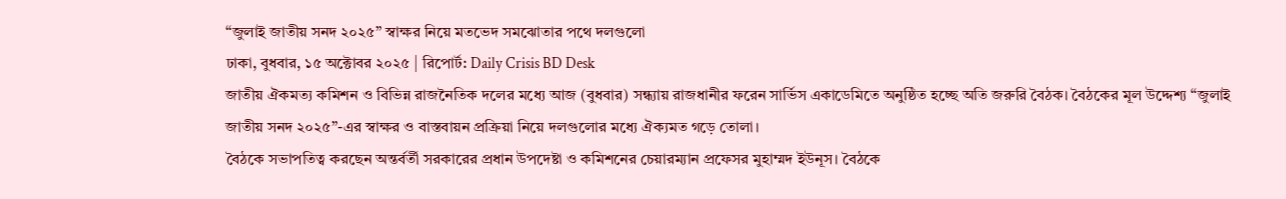“জুলাই জাতীয় সনদ ২০২৫” স্বাক্ষর নিয়ে মতভেদ সমঝোতার পথে দলগুলো
ঢাকা, বুধবার, ১৫ অক্টোবর ২০২৫ | রিপোর্ট: Daily Crisis BD Desk
জাতীয় ঐকমত্য কমিশন ও বিভিন্ন রাজনৈতিক দলের মধ্যে আজ (বুধবার) সন্ধ্যায় রাজধানীর ফরেন সার্ভিস একাডেমিতে অনুষ্ঠিত হচ্ছে অতি জরুরি বৈঠক। বৈঠকের মূল উদ্দেশ্য “জুলাই জাতীয় সনদ ২০২৫”-এর স্বাক্ষর ও বাস্তবায়ন প্রক্রিয়া নিয়ে দলগুলোর মধ্যে ঐক্যমত গড়ে তোলা।
বৈঠকে সভাপতিত্ব করছেন অন্তর্বর্তী সরকারের প্রধান উপদেষ্টা ও কমিশনের চেয়ারম্যান প্রফেসর মুহাম্মদ ইউনূস। বৈঠকে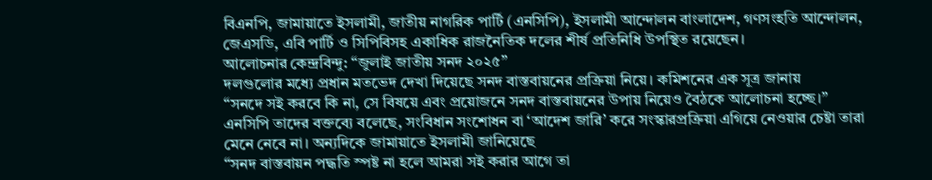বিএনপি, জামায়াতে ইসলামী, জাতীয় নাগরিক পার্টি (এনসিপি), ইসলামী আন্দোলন বাংলাদেশ, গণসংহতি আন্দোলন, জেএসডি, এবি পার্টি ও সিপিবিসহ একাধিক রাজনৈতিক দলের শীর্ষ প্রতিনিধি উপস্থিত রয়েছেন।
আলোচনার কেন্দ্রবিন্দু: “জুলাই জাতীয় সনদ ২০২৫”
দলগুলোর মধ্যে প্রধান মতভেদ দেখা দিয়েছে সনদ বাস্তবায়নের প্রক্রিয়া নিয়ে। কমিশনের এক সূত্র জানায়
“সনদে সই করবে কি না, সে বিষয়ে এবং প্রয়োজনে সনদ বাস্তবায়নের উপায় নিয়েও বৈঠকে আলোচনা হচ্ছে।”
এনসিপি তাদের বক্তব্যে বলেছে, সংবিধান সংশোধন বা ‘আদেশ জারি’ করে সংস্কারপ্রক্রিয়া এগিয়ে নেওয়ার চেষ্টা তারা মেনে নেবে না। অন্যদিকে জামায়াতে ইসলামী জানিয়েছে
“সনদ বাস্তবায়ন পদ্ধতি স্পষ্ট না হলে আমরা সই করার আগে তা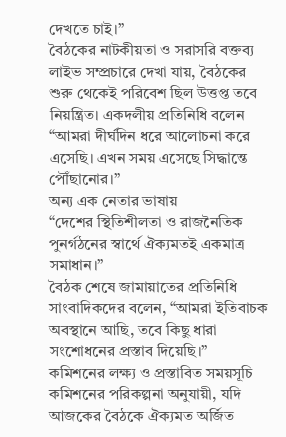দেখতে চাই।”
বৈঠকের নাটকীয়তা ও সরাসরি বক্তব্য
লাইভ সম্প্রচারে দেখা যায়, বৈঠকের শুরু থেকেই পরিবেশ ছিল উত্তপ্ত তবে নিয়ন্ত্রিত। একদলীয় প্রতিনিধি বলেন
“আমরা দীর্ঘদিন ধরে আলোচনা করে এসেছি। এখন সময় এসেছে সিদ্ধান্তে পৌঁছানোর।”
অন্য এক নেতার ভাষায়
“দেশের স্থিতিশীলতা ও রাজনৈতিক পুনর্গঠনের স্বার্থে ঐক্যমতই একমাত্র সমাধান।”
বৈঠক শেষে জামায়াতের প্রতিনিধি সাংবাদিকদের বলেন, “আমরা ইতিবাচক অবস্থানে আছি, তবে কিছু ধারা সংশোধনের প্রস্তাব দিয়েছি।”
কমিশনের লক্ষ্য ও প্রস্তাবিত সময়সূচি
কমিশনের পরিকল্পনা অনুযায়ী, যদি আজকের বৈঠকে ঐক্যমত অর্জিত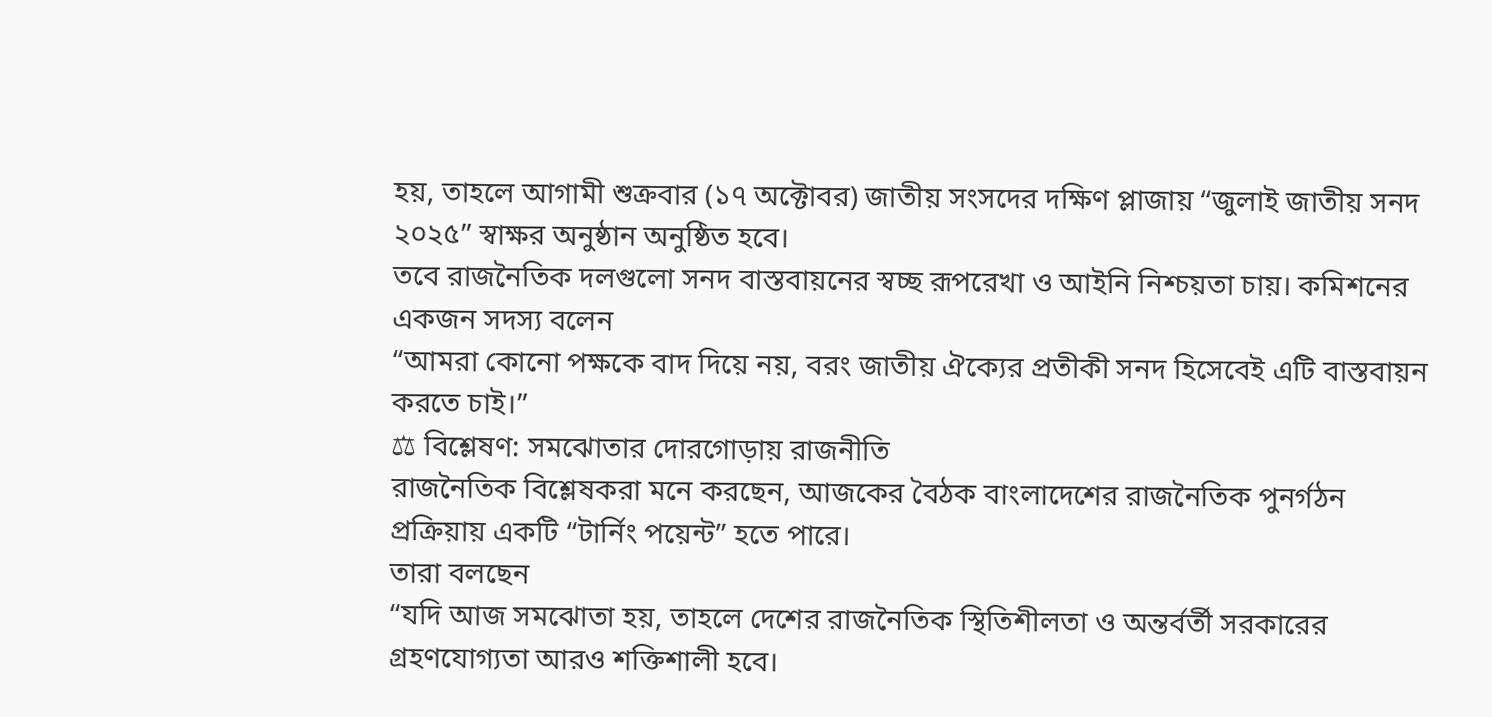হয়, তাহলে আগামী শুক্রবার (১৭ অক্টোবর) জাতীয় সংসদের দক্ষিণ প্লাজায় “জুলাই জাতীয় সনদ ২০২৫” স্বাক্ষর অনুষ্ঠান অনুষ্ঠিত হবে।
তবে রাজনৈতিক দলগুলো সনদ বাস্তবায়নের স্বচ্ছ রূপরেখা ও আইনি নিশ্চয়তা চায়। কমিশনের একজন সদস্য বলেন
“আমরা কোনো পক্ষকে বাদ দিয়ে নয়, বরং জাতীয় ঐক্যের প্রতীকী সনদ হিসেবেই এটি বাস্তবায়ন করতে চাই।”
⚖ বিশ্লেষণ: সমঝোতার দোরগোড়ায় রাজনীতি
রাজনৈতিক বিশ্লেষকরা মনে করছেন, আজকের বৈঠক বাংলাদেশের রাজনৈতিক পুনর্গঠন প্রক্রিয়ায় একটি “টার্নিং পয়েন্ট” হতে পারে।
তারা বলছেন
“যদি আজ সমঝোতা হয়, তাহলে দেশের রাজনৈতিক স্থিতিশীলতা ও অন্তর্বর্তী সরকারের গ্রহণযোগ্যতা আরও শক্তিশালী হবে।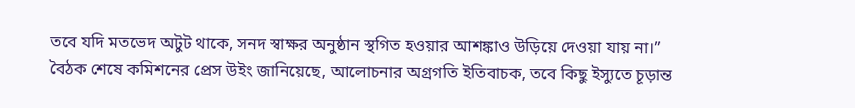তবে যদি মতভেদ অটুট থাকে, সনদ স্বাক্ষর অনুষ্ঠান স্থগিত হওয়ার আশঙ্কাও উড়িয়ে দেওয়া যায় না।”
বৈঠক শেষে কমিশনের প্রেস উইং জানিয়েছে, আলোচনার অগ্রগতি ইতিবাচক, তবে কিছু ইস্যুতে চূড়ান্ত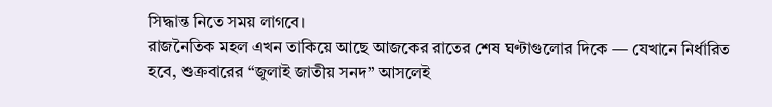সিদ্ধান্ত নিতে সময় লাগবে।
রাজনৈতিক মহল এখন তাকিয়ে আছে আজকের রাতের শেষ ঘণ্টাগুলোর দিকে — যেখানে নির্ধারিত হবে, শুক্রবারের “জুলাই জাতীয় সনদ” আসলেই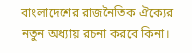বাংলাদেশের রাজনৈতিক ঐক্যের নতুন অধ্যায় রচনা করবে কিনা।